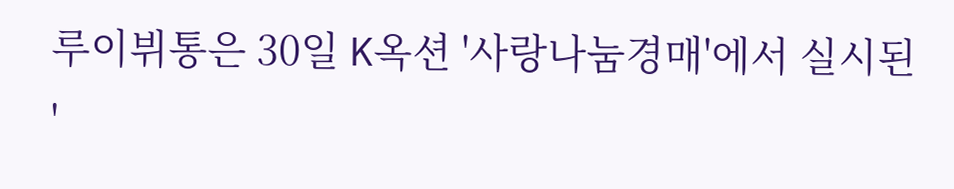루이뷔통은 30일 K옥션 '사랑나눔경매'에서 실시된 '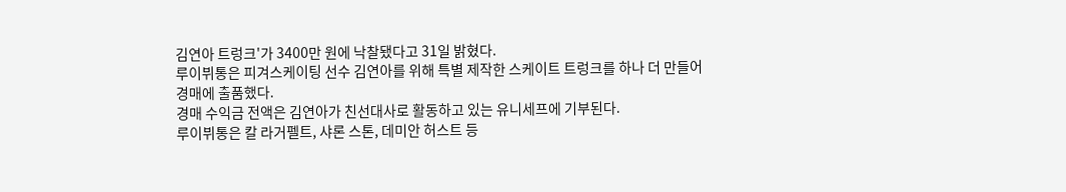김연아 트렁크'가 3400만 원에 낙찰됐다고 31일 밝혔다.
루이뷔통은 피겨스케이팅 선수 김연아를 위해 특별 제작한 스케이트 트렁크를 하나 더 만들어 경매에 출품했다.
경매 수익금 전액은 김연아가 친선대사로 활동하고 있는 유니세프에 기부된다.
루이뷔통은 칼 라거펠트, 샤론 스톤, 데미안 허스트 등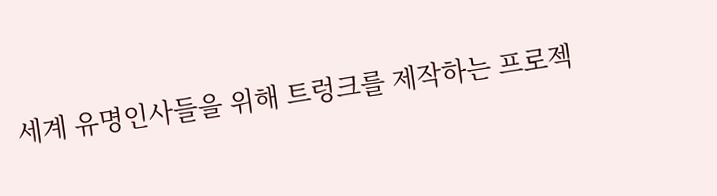세계 유명인사들을 위해 트렁크를 제작하는 프로젝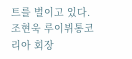트를 벌이고 있다.
조현욱 루이뷔통코리아 회장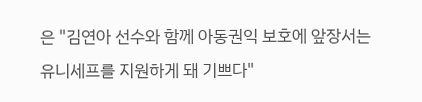은 "김연아 선수와 함께 아동권익 보호에 앞장서는 유니세프를 지원하게 돼 기쁘다"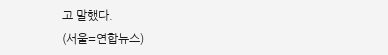고 말했다.
(서울=연합뉴스)